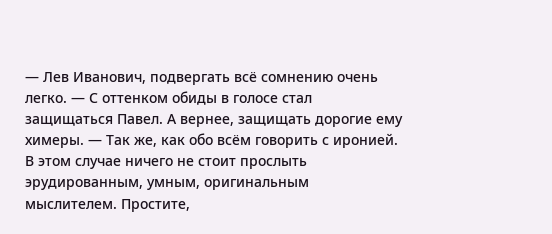— Лев Иванович, подвергать всё сомнению очень легко. — С оттенком обиды в голосе стал защищаться Павел. А вернее, защищать дорогие ему химеры. — Так же, как обо всём говорить с иронией. В этом случае ничего не стоит прослыть эрудированным, умным, оригинальным мыслителем. Простите,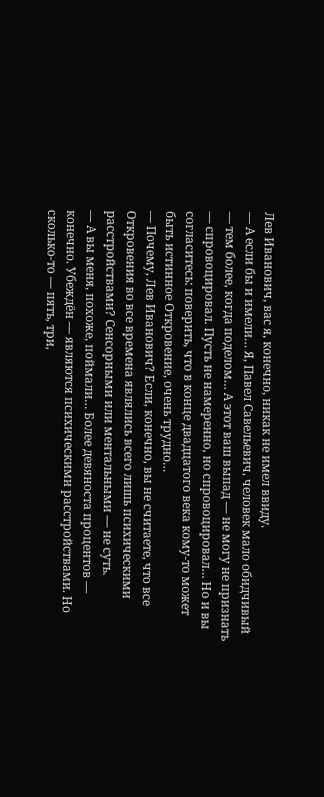Лев Иванович, вас я, конечно, никак не имел ввиду.
— А если бы и имели… Я, Павел Савельевич, человек мало обидчивый — тем более, когда поделом… А этот ваш выпад — не могу не признать — спровоцировал. Пусть не намеренно, но спровоцировал… Но и вы согласитесь: поверить, что в конце двадцатого века кому-то может быть истинное Откровение, очень трудно…
— Почему, Лев Иванович? Если, конечно, вы не считаете, что все Откровения во все времена являлись всего лишь психическими расстройствами? Сенсорными или ментальными — не суть.
— А вы меня, похоже, поймали… Более девяноста процентов — конечно. Убеждён — являются психическими расстройствами. Но сколько-то — пять, три,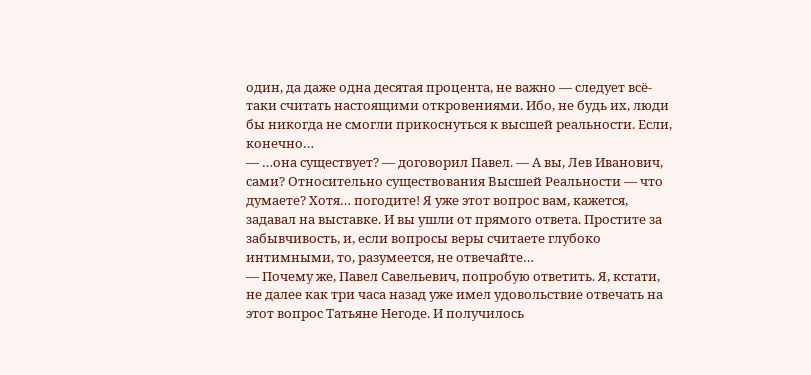один, да даже одна десятая процента, не важно — следует всё-таки считать настоящими откровениями. Ибо, не будь их, люди бы никогда не смогли прикоснуться к высшей реальности. Если, конечно…
— …она существует? — договорил Павел. — А вы, Лев Иванович, сами? Относительно существования Высшей Реальности — что думаете? Хотя… погодите! Я уже этот вопрос вам, кажется, задавал на выставке. И вы ушли от прямого ответа. Простите за забывчивость, и, если вопросы веры считаете глубоко интимными, то, разумеется, не отвечайте…
— Почему же, Павел Савельевич, попробую ответить. Я, кстати, не далее как три часа назад уже имел удовольствие отвечать на этот вопрос Татьяне Негоде. И получилось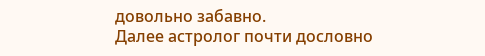довольно забавно.
Далее астролог почти дословно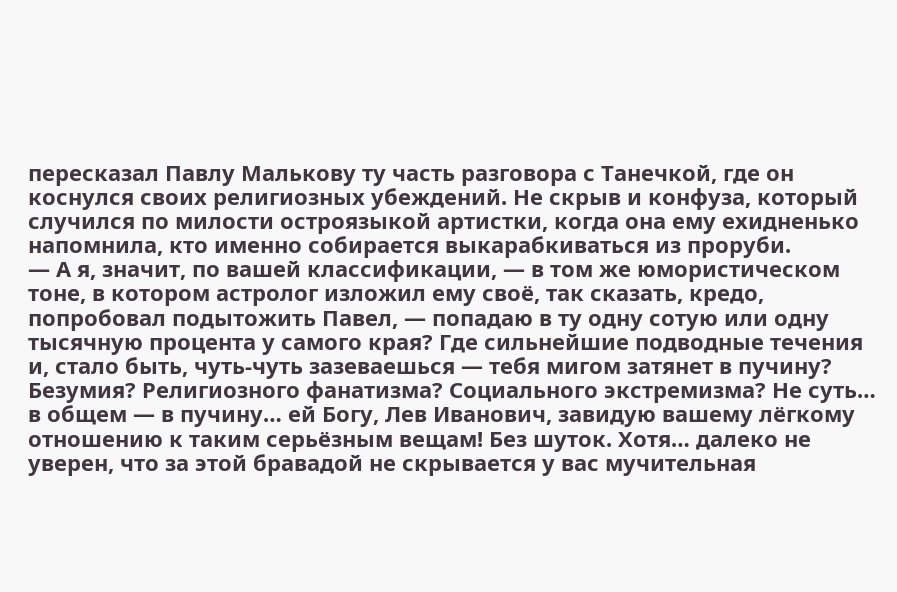пересказал Павлу Малькову ту часть разговора с Танечкой, где он коснулся своих религиозных убеждений. Не скрыв и конфуза, который случился по милости остроязыкой артистки, когда она ему ехидненько напомнила, кто именно собирается выкарабкиваться из проруби.
— А я, значит, по вашей классификации, — в том же юмористическом тоне, в котором астролог изложил ему своё, так сказать, кредо, попробовал подытожить Павел, — попадаю в ту одну сотую или одну тысячную процента у самого края? Где сильнейшие подводные течения и, стало быть, чуть-чуть зазеваешься — тебя мигом затянет в пучину? Безумия? Религиозного фанатизма? Социального экстремизма? Не суть… в общем — в пучину… ей Богу, Лев Иванович, завидую вашему лёгкому отношению к таким серьёзным вещам! Без шуток. Хотя… далеко не уверен, что за этой бравадой не скрывается у вас мучительная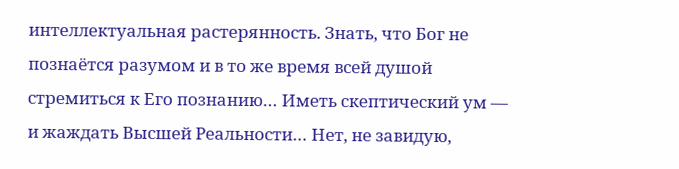интеллектуальная растерянность. Знать, что Бог не познаётся разумом и в то же время всей душой стремиться к Его познанию… Иметь скептический ум — и жаждать Высшей Реальности… Нет, не завидую,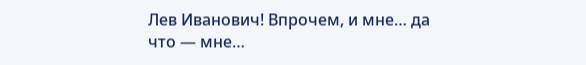Лев Иванович! Впрочем, и мне… да что — мне…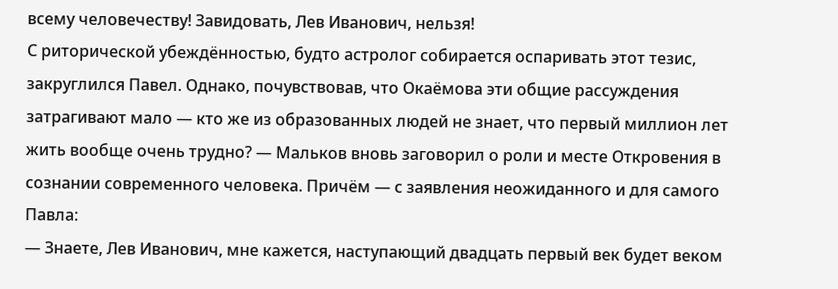всему человечеству! Завидовать, Лев Иванович, нельзя!
С риторической убеждённостью, будто астролог собирается оспаривать этот тезис, закруглился Павел. Однако, почувствовав, что Окаёмова эти общие рассуждения затрагивают мало — кто же из образованных людей не знает, что первый миллион лет жить вообще очень трудно? — Мальков вновь заговорил о роли и месте Откровения в сознании современного человека. Причём — с заявления неожиданного и для самого Павла:
— Знаете, Лев Иванович, мне кажется, наступающий двадцать первый век будет веком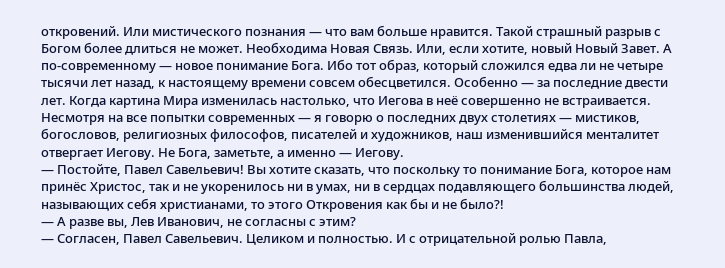откровений. Или мистического познания — что вам больше нравится. Такой страшный разрыв с Богом более длиться не может. Необходима Новая Связь. Или, если хотите, новый Новый Завет. А по-современному — новое понимание Бога. Ибо тот образ, который сложился едва ли не четыре тысячи лет назад, к настоящему времени совсем обесцветился. Особенно — за последние двести лет. Когда картина Мира изменилась настолько, что Иегова в неё совершенно не встраивается. Несмотря на все попытки современных — я говорю о последних двух столетиях — мистиков, богословов, религиозных философов, писателей и художников, наш изменившийся менталитет отвергает Иегову. Не Бога, заметьте, а именно — Иегову.
— Постойте, Павел Савельевич! Вы хотите сказать, что поскольку то понимание Бога, которое нам принёс Христос, так и не укоренилось ни в умах, ни в сердцах подавляющего большинства людей, называющих себя христианами, то этого Откровения как бы и не было?!
— А разве вы, Лев Иванович, не согласны с этим?
— Согласен, Павел Савельевич. Целиком и полностью. И с отрицательной ролью Павла,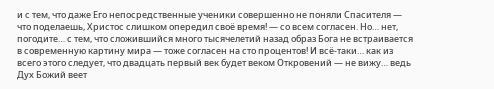и с тем, что даже Его непосредственные ученики совершенно не поняли Спасителя — что поделаешь, Христос слишком опередил своё время! — со всем согласен. Но… нет, погодите… с тем, что сложившийся много тысячелетий назад образ Бога не встраивается в современную картину мира — тоже согласен на сто процентов! И всё-таки… как из всего этого следует, что двадцать первый век будет веком Откровений — не вижу… ведь Дух Божий веет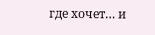где хочет… и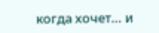когда хочет… и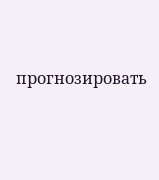прогнозировать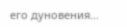его дуновения…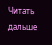Читать дальше